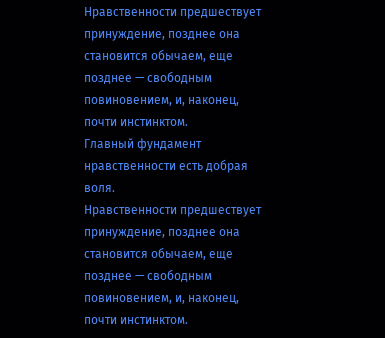Нравственности предшествует принуждение, позднее она становится обычаем, еще позднее — свободным повиновением, и, наконец, почти инстинктом.
Главный фундамент нравственности есть добрая воля.
Нравственности предшествует принуждение, позднее она становится обычаем, еще позднее — свободным повиновением, и, наконец, почти инстинктом.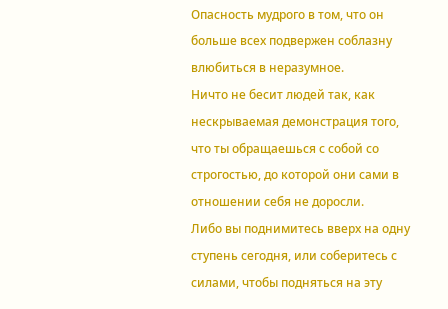Опасность мудрого в том, что он больше всех подвержен соблазну влюбиться в неразумное.
Ничто не бесит людей так, как нескрываемая демонстрация того, что ты обращаешься с собой со строгостью, до которой они сами в отношении себя не доросли.
Либо вы поднимитесь вверх на одну ступень сегодня, или соберитесь с силами, чтобы подняться на эту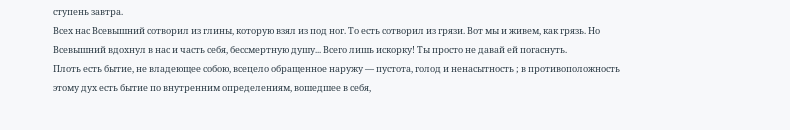ступень завтра.
Всех нас Всевышний сотворил из глины, которую взял из под ног. То есть сотворил из грязи. Вот мы и живем, как грязь. Но Всевышний вдохнул в нас и часть себя, бессмертную душу... Всего лишь искорку! Ты просто не давай ей погаснуть.
Плоть есть бытие, не владеющее собою, всецело обращенное наружу — пустота, голод и ненасытность ; в противоположность этому дух есть бытие по внутренним определениям, вошедшее в себя,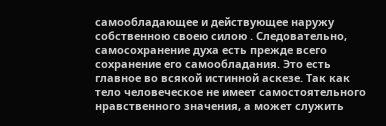самообладающее и действующее наружу собственною своею силою . Следовательно, самосохранение духа есть прежде всего сохранение его самообладания. Это есть главное во всякой истинной аскезе. Так как тело человеческое не имеет самостоятельного нравственного значения, а может служить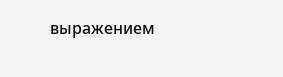выражением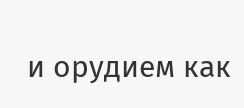и орудием как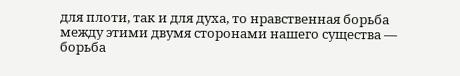для плоти, так и для духа, то нравственная борьба между этими двумя сторонами нашего существа — борьба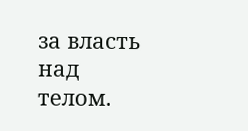за власть над телом.